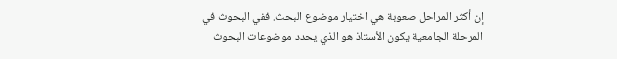إن أكثر المراحل صعوبة هي اختيار موضوع البحث. ففي البحوث في المرحلة الجامعية يكون الأستاذ هو الذي يحدد موضوعات البحوث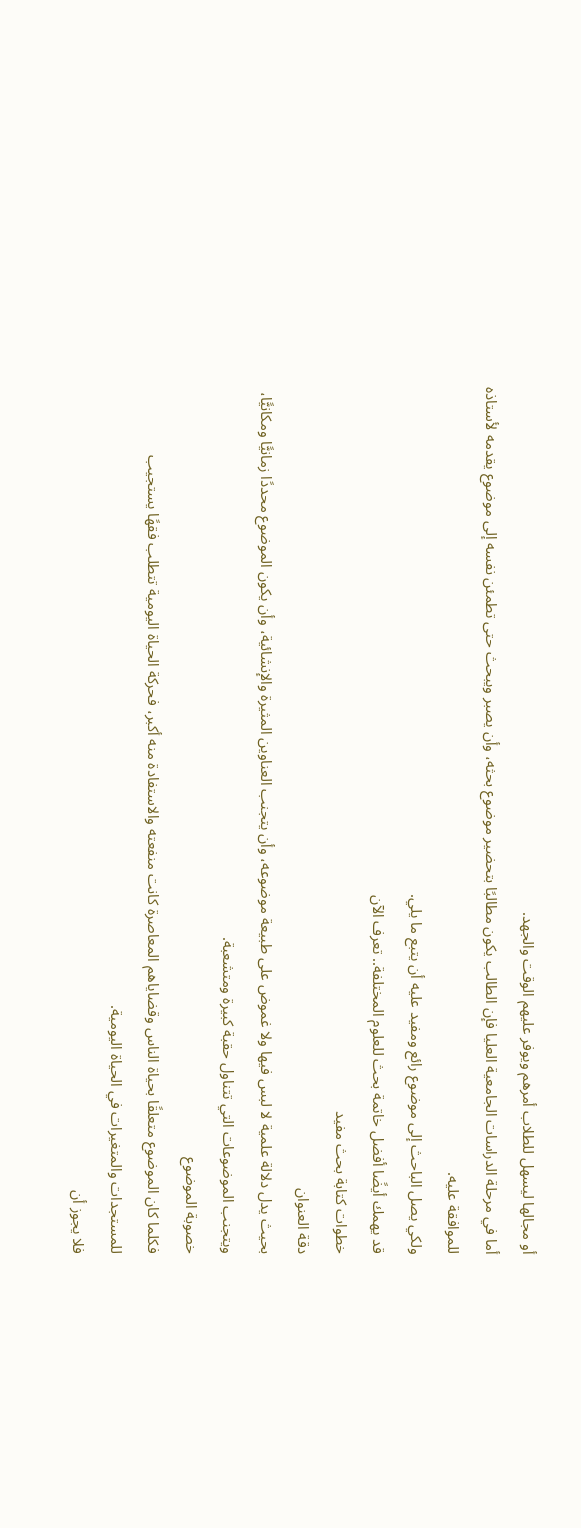أو مجالها ليسهل للطلاب أمرهم ويوفر عليهم الوقت والجهد.
أما في مرحلة الدراسات الجامعية العليا فإن الطالب يكون مطالبًا بتحضير موضوع بحثه، وأن يصبر ويبحث حتى تطمئن نفسه إلى موضوع يقدمه لأستاذه للموافقة عليه.
ولكي يصل الباحث إلى موضوع رائع ومفيد عليه أن يتبع ما يلي.
قد يهمك أيضًا أفضل خاتمة بحث للعلوم المختلفة.. تعرف الآن
خطوات كتابة بحث مفيد
دقة العنوان
بحيث يدل دلالة علمية لا لبس فيها ولا غموض على طبيعة موضوعه، وأن يتجنب العناوين المثيرة والإنشائية، وأن يكون الموضوع محددًا زمانيًّا ومكانيًّا، ويتجنب الموضوعات التي تتناول حقبة كبيرة ومتشعبة.
خصوبة الموضوع
فكلما كان الموضوع متعلقًا بحياة الناس وقضاياهم المعاصرة كانت منفعته والاستفادة منه أكبر، فحركة الحياة اليومية تتطلب فقهًا يستجيب للمستجدات والمتغيرات في الحياة اليومية.
فلا يجوز أن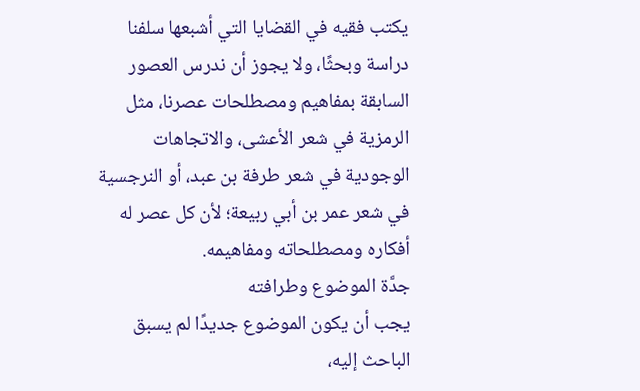يكتب فقيه في القضايا التي أشبعها سلفنا دراسة وبحثًا، ولا يجوز أن ندرس العصور السابقة بمفاهيم ومصطلحات عصرنا، مثل الرمزية في شعر الأعشى، والاتجاهات الوجودية في شعر طرفة بن عبد، أو النرجسية في شعر عمر بن أبي ربيعة؛ لأن كل عصر له أفكاره ومصطلحاته ومفاهيمه.
جدَّة الموضوع وطرافته
يجب أن يكون الموضوع جديدًا لم يسبق الباحث إليه،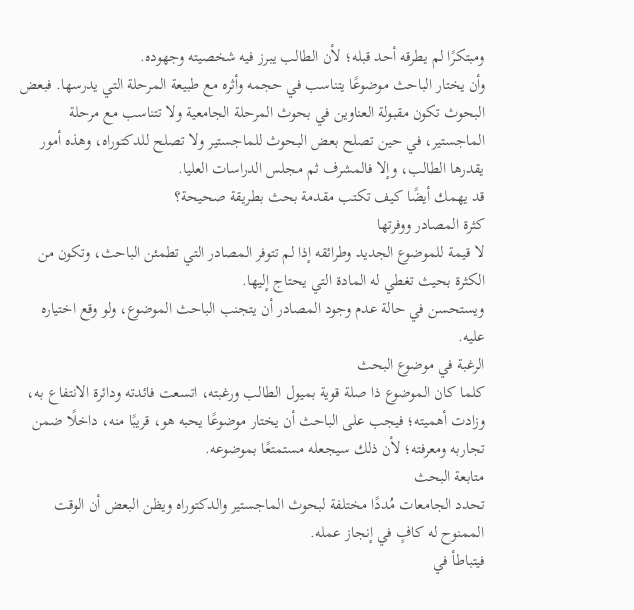ومبتكرًا لم يطرقه أحد قبله؛ لأن الطالب يبرز فيه شخصيته وجهوده.
وأن يختار الباحث موضوعًا يتناسب في حجمه وأثره مع طبيعة المرحلة التي يدرسها. فبعض البحوث تكون مقبولة العناوين في بحوث المرحلة الجامعية ولا تتناسب مع مرحلة الماجستير، في حين تصلح بعض البحوث للماجستير ولا تصلح للدكتوراه، وهذه أمور يقدرها الطالب، وإلا فالمشرف ثم مجلس الدراسات العليا.
قد يهمك أيضًا كيف تكتب مقدمة بحث بطريقة صحيحة؟
كثرة المصادر ووفرتها
لا قيمة للموضوع الجديد وطرائقه إذا لم تتوفر المصادر التي تطمئن الباحث، وتكون من الكثرة بحيث تغطي له المادة التي يحتاج إليها.
ويستحسن في حالة عدم وجود المصادر أن يتجنب الباحث الموضوع، ولو وقع اختياره عليه.
الرغبة في موضوع البحث
كلما كان الموضوع ذا صلة قوية بميول الطالب ورغبته، اتسعت فائدته ودائرة الانتفاع به، وزادت أهميته؛ فيجب على الباحث أن يختار موضوعًا يحبه هو، قريبًا منه، داخلًا ضمن تجاربه ومعرفته؛ لأن ذلك سيجعله مستمتعًا بموضوعه.
متابعة البحث
تحدد الجامعات مُددًا مختلفة لبحوث الماجستير والدكتوراه ويظن البعض أن الوقت الممنوح له كافٍ في إنجاز عمله.
فيتباطأ في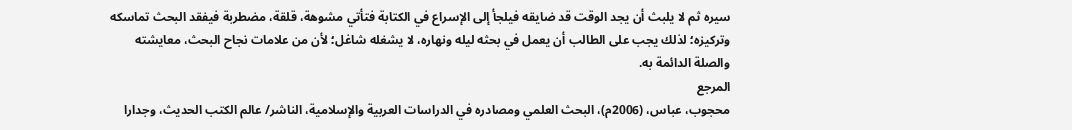سيره ثم لا يلبث أن يجد الوقت قد ضايقه فيلجأ إلى الإسراع في الكتابة فتأتي مشوهة، قلقة، مضطربة فيفقد البحث تماسكه وتركيزه؛ لذلك يجب على الطالب أن يعمل في بحثه ليله ونهاره، لا يشغله شاغل؛ لأن من علامات نجاح البحث، معايشته والصلة الدائمة به.
المرجع
محجوب، عباس، (2006م)، البحث العلمي ومصادره في الدراسات العربية والإسلامية، الناشر/ عالم الكتب الحديث، وجدارا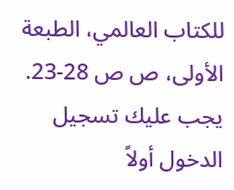للكتاب العالمي، الطبعة الأولى، ص ص 28-23.
يجب عليك تسجيل الدخول أولاً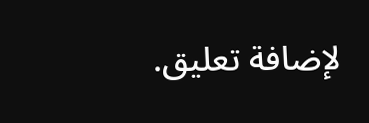لإضافة تعليق.